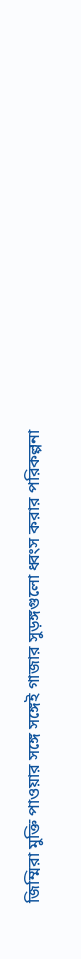জিম্মিরা মুক্তি পাওয়ার সঙ্গে সঙ্গেই গাজার সুড়ঙ্গগুলো ধ্বংস করার পরিকল্পনা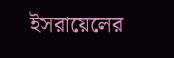ইসরায়েলের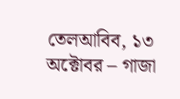তেলআবিব, ১৩ অক্টোবর – গাজা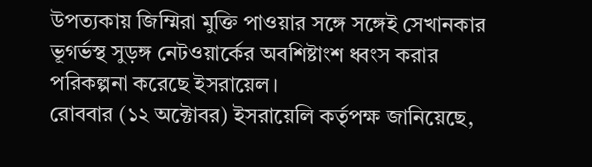উপত্যকায় জিম্মিরা মুক্তি পাওয়ার সঙ্গে সঙ্গেই সেখানকার ভূগর্ভস্থ সুড়ঙ্গ নেটওয়ার্কের অবশিষ্টাংশ ধ্বংস করার পরিকল্পনা করেছে ইসরায়েল।
রোববার (১২ অক্টোবর) ইসরায়েলি কর্তৃপক্ষ জানিয়েছে,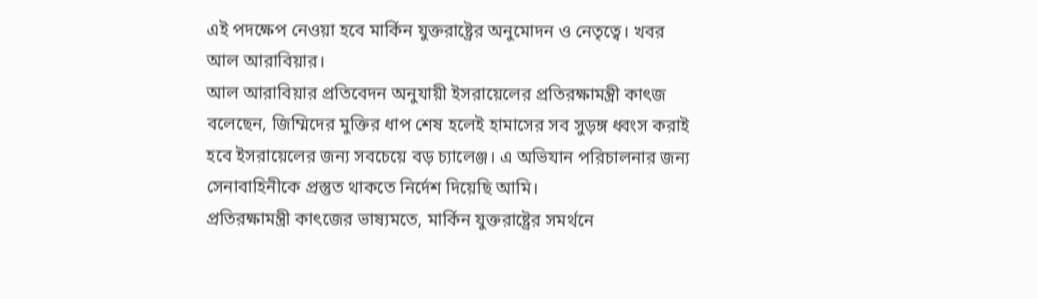এই পদক্ষেপ নেওয়া হবে মার্কিন যুক্তরাষ্ট্রের অনুমোদন ও নেতৃত্বে। খবর আল আরাবিয়ার।
আল আরাবিয়ার প্রতিবেদন অনুযায়ী ইসরায়েলের প্রতিরক্ষামন্ত্রী কাৎজ বলেছেন, জিম্মিদের মুক্তির ধাপ শেষ হলেই হামাসের সব সুড়ঙ্গ ধ্বংস করাই হবে ইসরায়েলের জন্য সবচেয়ে বড় চ্যালেঞ্জ। এ অভিযান পরিচালনার জন্য সেনাবাহিনীকে প্রস্তুত থাকতে নির্দেশ দিয়েছি আমি।
প্রতিরক্ষামন্ত্রী কাৎজের ভাষ্যমতে, মার্কিন যুক্তরাষ্ট্রের সমর্থনে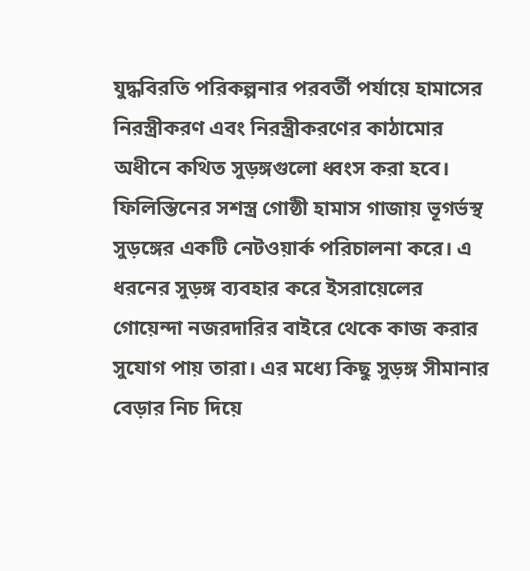যুদ্ধবিরতি পরিকল্পনার পরবর্তী পর্যায়ে হামাসের নিরস্ত্রীকরণ এবং নিরস্ত্রীকরণের কাঠামোর অধীনে কথিত সুড়ঙ্গগুলো ধ্বংস করা হবে।
ফিলিস্তিনের সশস্ত্র গোষ্ঠী হামাস গাজায় ভূগর্ভস্থ সুড়ঙ্গের একটি নেটওয়ার্ক পরিচালনা করে। এ ধরনের সুড়ঙ্গ ব্যবহার করে ইসরায়েলের গোয়েন্দা নজরদারির বাইরে থেকে কাজ করার সুযোগ পায় তারা। এর মধ্যে কিছু সুড়ঙ্গ সীমানার বেড়ার নিচ দিয়ে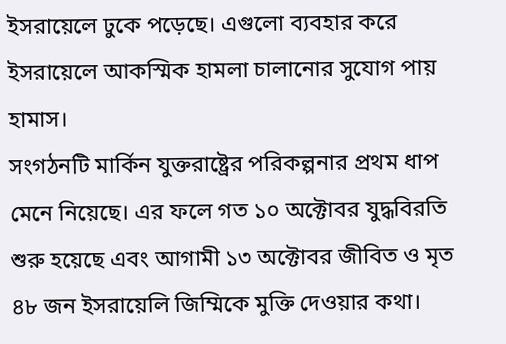ইসরায়েলে ঢুকে পড়েছে। এগুলো ব্যবহার করে ইসরায়েলে আকস্মিক হামলা চালানোর সুযোগ পায় হামাস।
সংগঠনটি মার্কিন যুক্তরাষ্ট্রের পরিকল্পনার প্রথম ধাপ মেনে নিয়েছে। এর ফলে গত ১০ অক্টোবর যুদ্ধবিরতি শুরু হয়েছে এবং আগামী ১৩ অক্টোবর জীবিত ও মৃত ৪৮ জন ইসরায়েলি জিম্মিকে মুক্তি দেওয়ার কথা।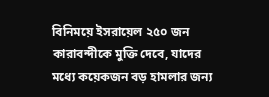বিনিময়ে ইসরায়েল ২৫০ জন কারাবন্দীকে মুক্তি দেবে, যাদের মধ্যে কয়েকজন বড় হামলার জন্য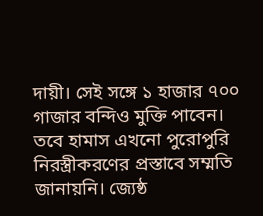দায়ী। সেই সঙ্গে ১ হাজার ৭০০ গাজার বন্দিও মুক্তি পাবেন।
তবে হামাস এখনো পুরোপুরি নিরস্ত্রীকরণের প্রস্তাবে সম্মতি জানায়নি। জ্যেষ্ঠ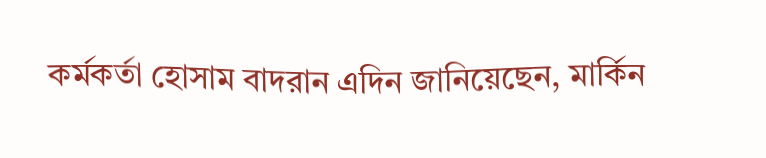কর্মকর্তা হোসাম বাদরান এদিন জানিয়েছেন, মার্কিন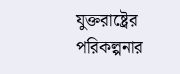যুক্তরাষ্ট্রের পরিকল্পনার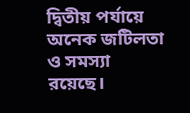দ্বিতীয় পর্যায়ে অনেক জটিলতা ও সমস্যা রয়েছে।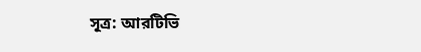সূত্র: আরটিভি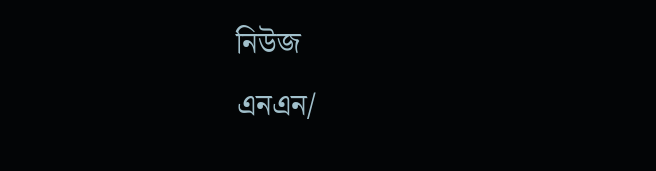নিউজ
এনএন/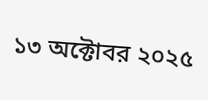১৩ অক্টোবর ২০২৫